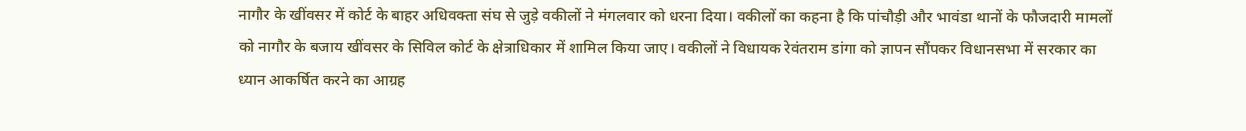नागौर के खींवसर में कोर्ट के बाहर अधिवक्ता संघ से जुड़े वकीलों ने मंगलवार को धरना दिया। वकीलों का कहना है कि पांचौड़ी और भावंडा थानों के फौजदारी मामलों को नागौर के बजाय खींवसर के सिविल कोर्ट के क्षेत्राधिकार में शामिल किया जाए। वकीलों ने विधायक रेवंतराम डांगा को ज्ञापन सौंपकर विधानसभा में सरकार का ध्यान आकर्षित करने का आग्रह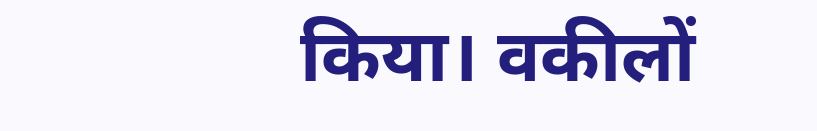किया। वकीलों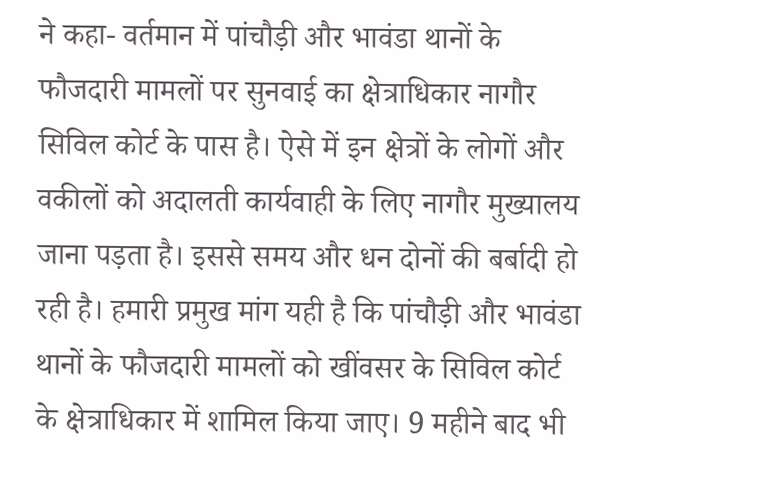ने कहा- वर्तमान में पांचौड़ी और भावंडा थानों के फौजदारी मामलों पर सुनवाई का क्षेत्राधिकार नागौर सिविल कोर्ट के पास है। ऐसे में इन क्षेत्रों के लोगों और वकीलों को अदालती कार्यवाही के लिए नागौर मुख्यालय जाना पड़ता है। इससे समय और धन दोनों की बर्बादी हो रही है। हमारी प्रमुख मांग यही है कि पांचौड़ी और भावंडा थानों के फौजदारी मामलों को खींवसर के सिविल कोर्ट के क्षेत्राधिकार में शामिल किया जाए। 9 महीने बाद भी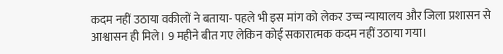कदम नहीं उठाया वकीलों ने बताया- पहले भी इस मांग को लेकर उच्च न्यायालय और जिला प्रशासन से आश्वासन ही मिले। 9 महीने बीत गए लेकिन कोई सकारात्मक कदम नहीं उठाया गया।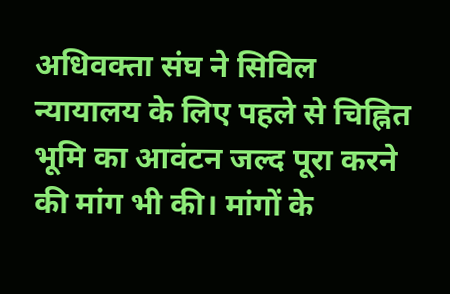अधिवक्ता संघ ने सिविल न्यायालय के लिए पहले से चिह्नित भूमि का आवंटन जल्द पूरा करने की मांग भी की। मांगों के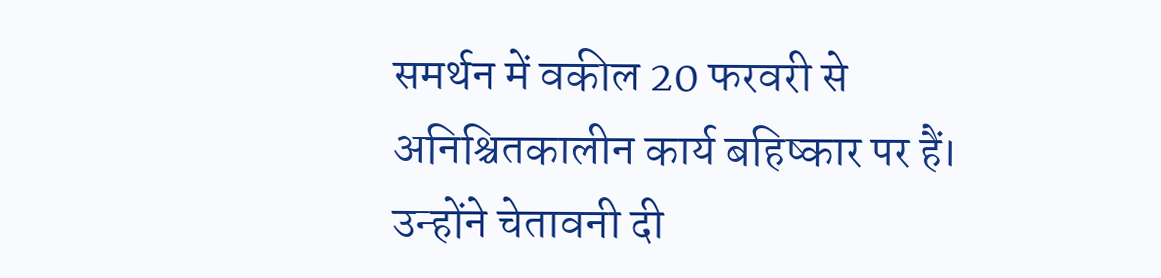समर्थन में वकील 20 फरवरी से अनिश्चितकालीन कार्य बहिष्कार पर हैं। उन्होंने चेतावनी दी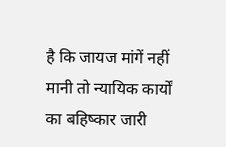है कि जायज मांगें नहीं मानी तो न्यायिक कार्यों का बहिष्कार जारी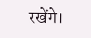रखेंगे।